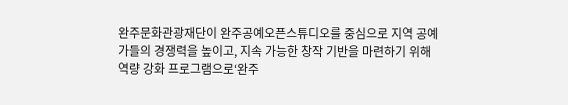완주문화관광재단이 완주공예오픈스튜디오를 중심으로 지역 공예가들의 경쟁력을 높이고, 지속 가능한 창작 기반을 마련하기 위해 역량 강화 프로그램으로‘완주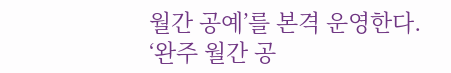월간 공예’를 본격 운영한다.
‘완주 월간 공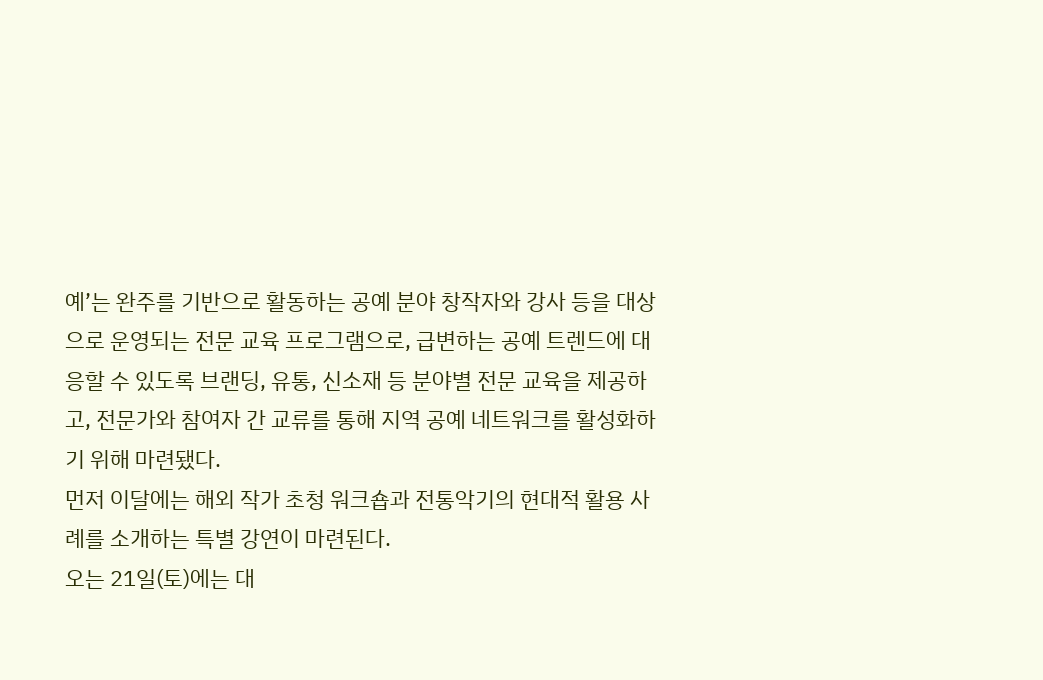예’는 완주를 기반으로 활동하는 공예 분야 창작자와 강사 등을 대상으로 운영되는 전문 교육 프로그램으로, 급변하는 공예 트렌드에 대응할 수 있도록 브랜딩, 유통, 신소재 등 분야별 전문 교육을 제공하고, 전문가와 참여자 간 교류를 통해 지역 공예 네트워크를 활성화하기 위해 마련됐다.
먼저 이달에는 해외 작가 초청 워크숍과 전통악기의 현대적 활용 사례를 소개하는 특별 강연이 마련된다.
오는 21일(토)에는 대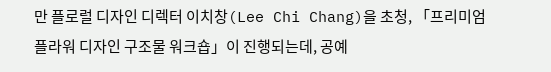만 플로럴 디자인 디렉터 이치창(Lee Chi Chang)을 초청, 「프리미엄 플라워 디자인 구조물 워크숍」이 진행되는데, 공예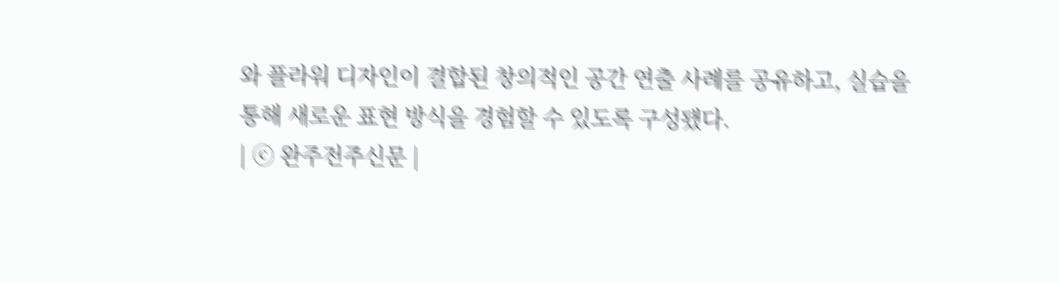와 플라워 디자인이 결합된 창의적인 공간 연출 사례를 공유하고, 실습을 통해 새로운 표현 방식을 경험할 수 있도록 구성됐다.
| ⓒ 완주전주신문 |